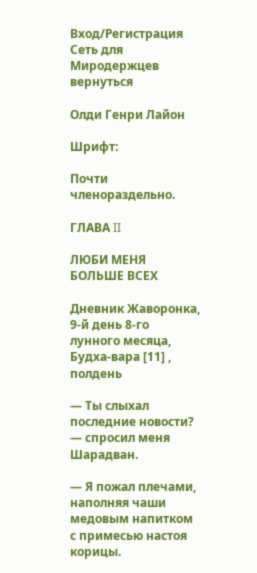Вход/Регистрация
Сеть для Миродержцев
вернуться

Олди Генри Лайон

Шрифт:

Почти членораздельно.

ГЛАВА II

ЛЮБИ МЕНЯ БОЛЬШЕ ВСЕХ

Дневник Жаворонка, 9-й день 8-го лунного месяца, Будха-вара [11] , полдень

— Ты слыхал последние новости? — спросил меня Шарадван.

— Я пожал плечами, наполняя чаши медовым напитком с примесью настоя корицы.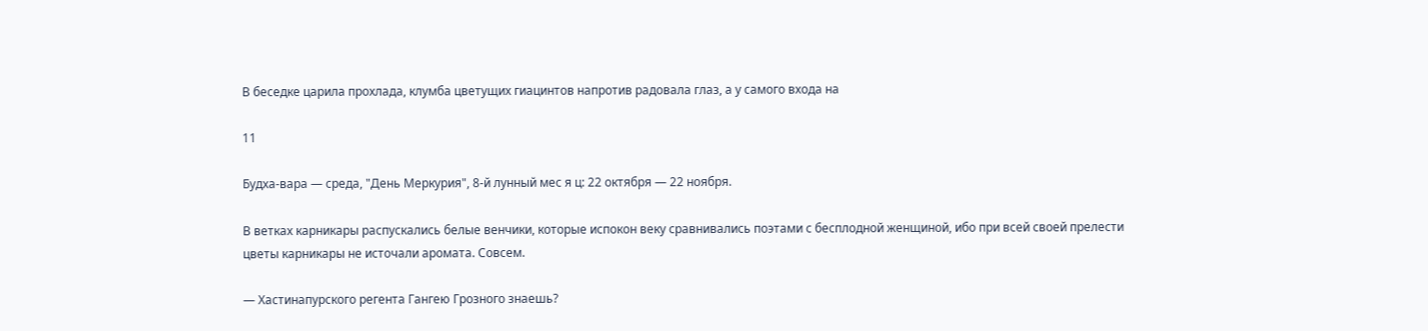В беседке царила прохлада, клумба цветущих гиацинтов напротив радовала глаз, а у самого входа на

11

Будха-вара — среда, "День Меркурия", 8-й лунный мес я ц: 22 октября — 22 ноября.

В ветках карникары распускались белые венчики, которые испокон веку сравнивались поэтами с бесплодной женщиной, ибо при всей своей прелести цветы карникары не источали аромата. Совсем.

— Хастинапурского регента Гангею Грозного знаешь?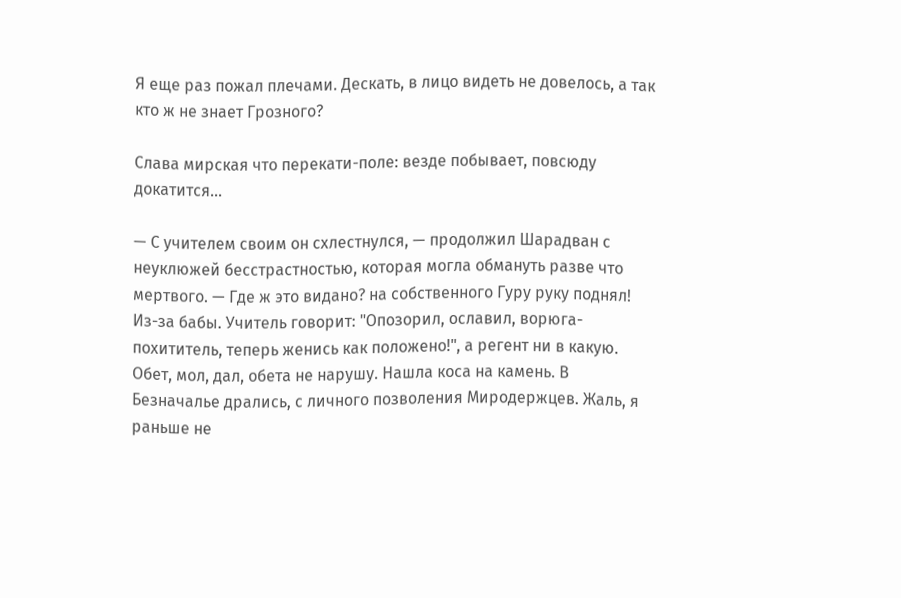Я еще раз пожал плечами. Дескать, в лицо видеть не довелось, а так кто ж не знает Грозного?

Слава мирская что перекати-поле: везде побывает, повсюду докатится…

— С учителем своим он схлестнулся, — продолжил Шарадван с неуклюжей бесстрастностью, которая могла обмануть разве что мертвого. — Где ж это видано? на собственного Гуру руку поднял! Из-за бабы. Учитель говорит: "Опозорил, ославил, ворюга-похититель, теперь женись как положено!", а регент ни в какую. Обет, мол, дал, обета не нарушу. Нашла коса на камень. В Безначалье дрались, с личного позволения Миродержцев. Жаль, я раньше не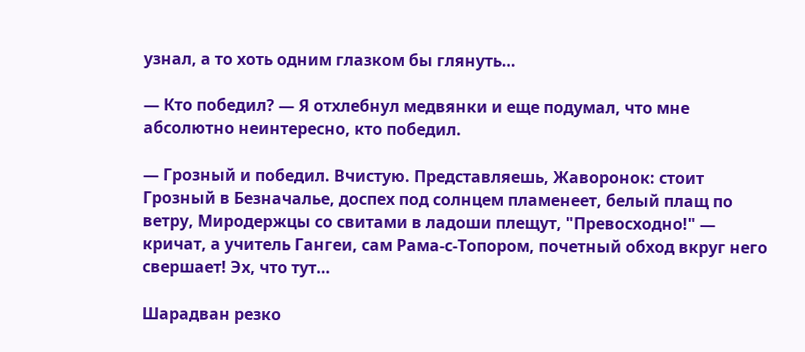узнал, а то хоть одним глазком бы глянуть…

— Кто победил? — Я отхлебнул медвянки и еще подумал, что мне абсолютно неинтересно, кто победил.

— Грозный и победил. Вчистую. Представляешь, Жаворонок: стоит Грозный в Безначалье, доспех под солнцем пламенеет, белый плащ по ветру, Миродержцы со свитами в ладоши плещут, "Превосходно!" — кричат, а учитель Гангеи, сам Рама-с-Топором, почетный обход вкруг него свершает! Эх, что тут…

Шарадван резко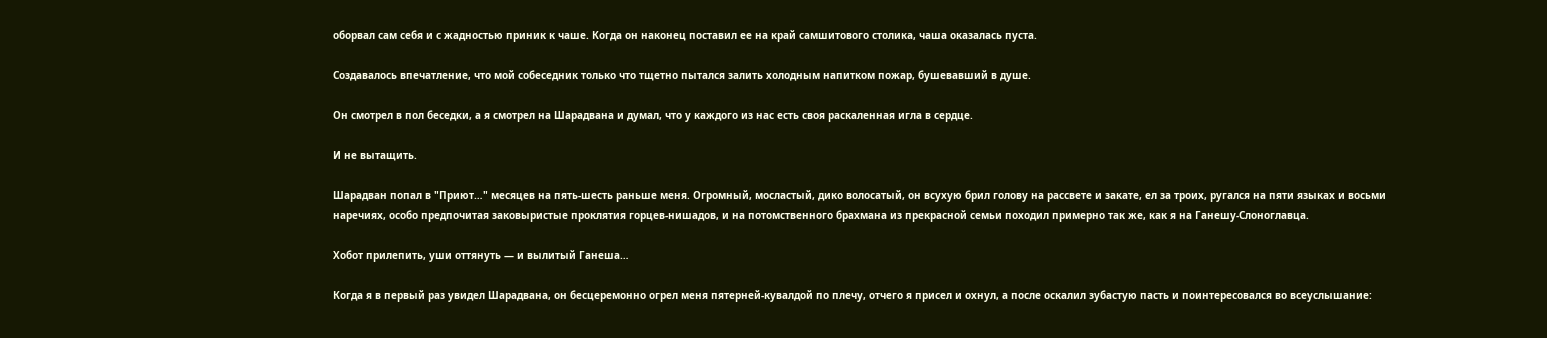оборвал сам себя и с жадностью приник к чаше. Когда он наконец поставил ее на край самшитового столика, чаша оказалась пуста.

Создавалось впечатление, что мой собеседник только что тщетно пытался залить холодным напитком пожар, бушевавший в душе.

Он смотрел в пол беседки, а я смотрел на Шарадвана и думал, что у каждого из нас есть своя раскаленная игла в сердце.

И не вытащить.

Шарадван попал в "Приют…" месяцев на пять-шесть раньше меня. Огромный, мосластый, дико волосатый, он всухую брил голову на рассвете и закате, ел за троих, ругался на пяти языках и восьми наречиях, особо предпочитая заковыристые проклятия горцев-нишадов, и на потомственного брахмана из прекрасной семьи походил примерно так же, как я на Ганешу-Слоноглавца.

Хобот прилепить, уши оттянуть — и вылитый Ганеша…

Когда я в первый раз увидел Шарадвана, он бесцеремонно огрел меня пятерней-кувалдой по плечу, отчего я присел и охнул, а после оскалил зубастую пасть и поинтересовался во всеуслышание: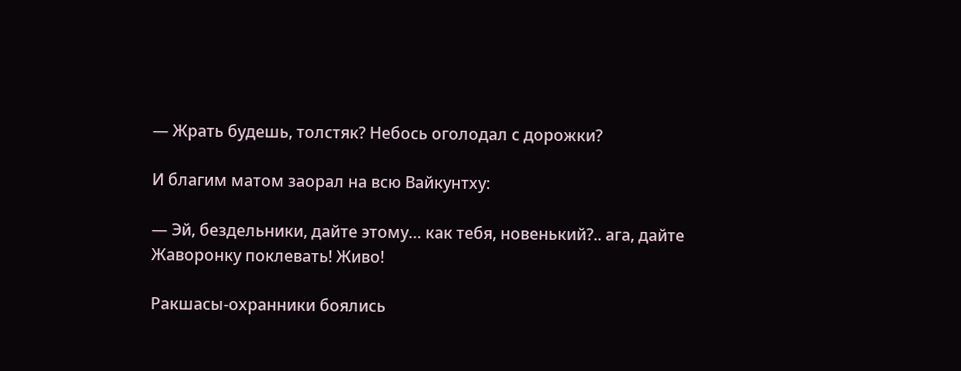— Жрать будешь, толстяк? Небось оголодал с дорожки?

И благим матом заорал на всю Вайкунтху:

— Эй, бездельники, дайте этому… как тебя, новенький?.. ага, дайте Жаворонку поклевать! Живо!

Ракшасы-охранники боялись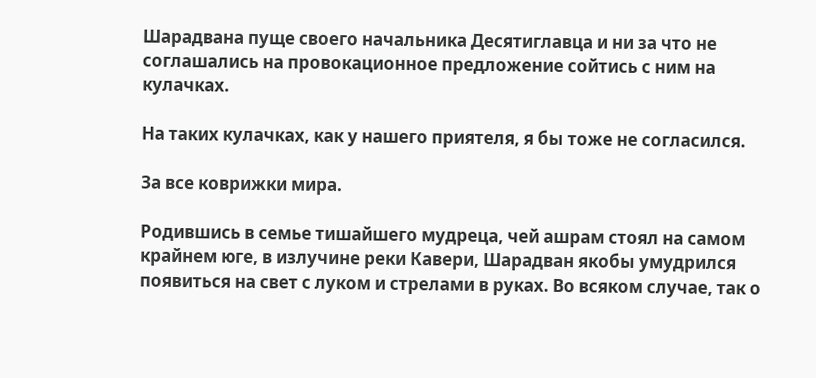Шарадвана пуще своего начальника Десятиглавца и ни за что не соглашались на провокационное предложение сойтись с ним на кулачках.

На таких кулачках, как у нашего приятеля, я бы тоже не согласился.

За все коврижки мира.

Родившись в семье тишайшего мудреца, чей ашрам стоял на самом крайнем юге, в излучине реки Кавери, Шарадван якобы умудрился появиться на свет с луком и стрелами в руках. Во всяком случае, так о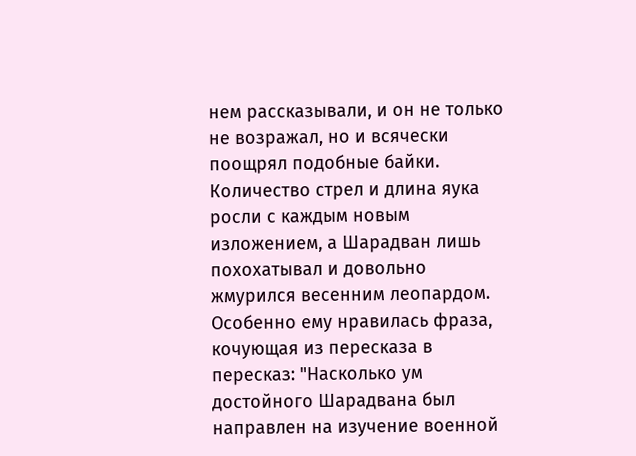нем рассказывали, и он не только не возражал, но и всячески поощрял подобные байки. Количество стрел и длина яука росли с каждым новым изложением, а Шарадван лишь похохатывал и довольно жмурился весенним леопардом. Особенно ему нравилась фраза, кочующая из пересказа в пересказ: "Насколько ум достойного Шарадвана был направлен на изучение военной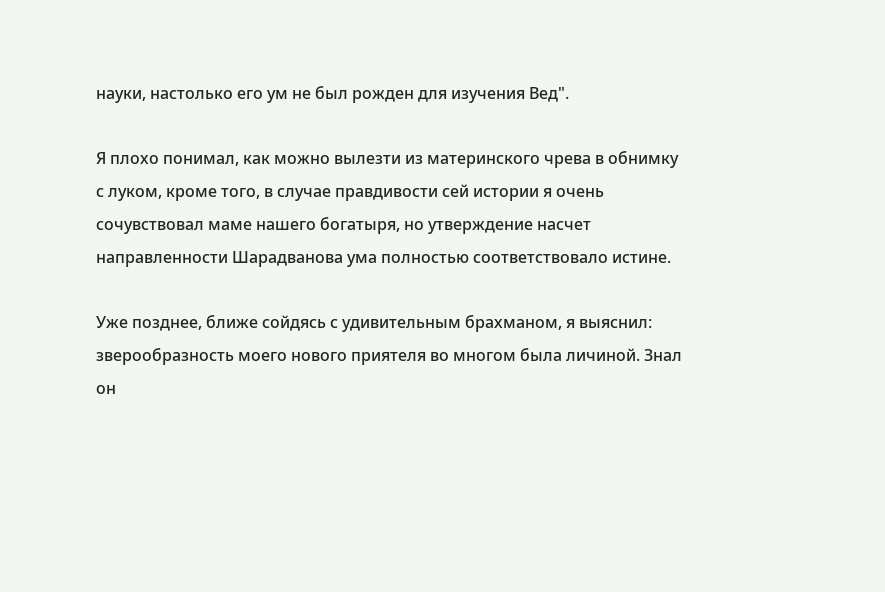науки, настолько его ум не был рожден для изучения Вед".

Я плохо понимал, как можно вылезти из материнского чрева в обнимку с луком, кроме того, в случае правдивости сей истории я очень сочувствовал маме нашего богатыря, но утверждение насчет направленности Шарадванова ума полностью соответствовало истине.

Уже позднее, ближе сойдясь с удивительным брахманом, я выяснил: зверообразность моего нового приятеля во многом была личиной. Знал он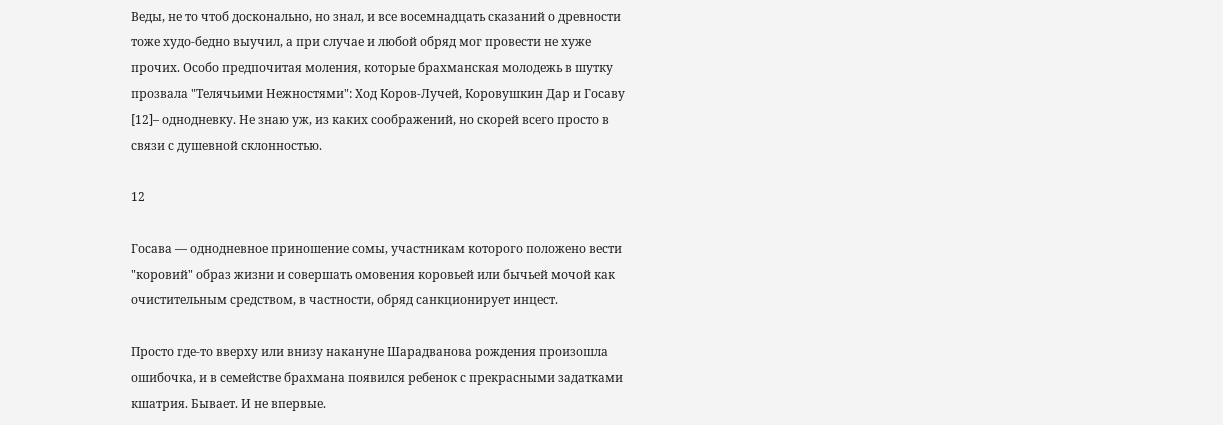Веды, не то чтоб досконально, но знал, и все восемнадцать сказаний о древности тоже худо-бедно выучил, а при случае и любой обряд мог провести не хуже прочих. Особо предпочитая моления, которые брахманская молодежь в шутку прозвала "Телячьими Нежностями": Ход Коров-Лучей, Коровушкин Дар и Госаву [12]– однодневку. Не знаю уж, из каких соображений, но скорей всего просто в связи с душевной склонностью.

12

Госава — однодневное приношение сомы, участникам которого положено вести "коровий" образ жизни и совершать омовения коровьей или бычьей мочой как очистительным средством, в частности, обряд санкционирует инцест.

Просто где-то вверху или внизу накануне Шарадванова рождения произошла ошибочка, и в семействе брахмана появился ребенок с прекрасными задатками кшатрия. Бывает. И не впервые.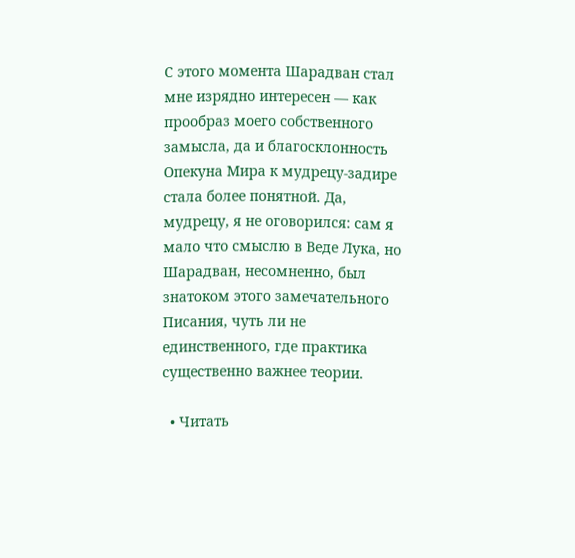С этого момента Шарадван стал мне изрядно интересен — как прообраз моего собственного замысла, да и благосклонность Опекуна Мира к мудрецу-задире стала более понятной. Да, мудрецу, я не оговорился: сам я мало что смыслю в Веде Лука, но Шарадван, несомненно, был знатоком этого замечательного Писания, чуть ли не единственного, где практика существенно важнее теории.

  • Читать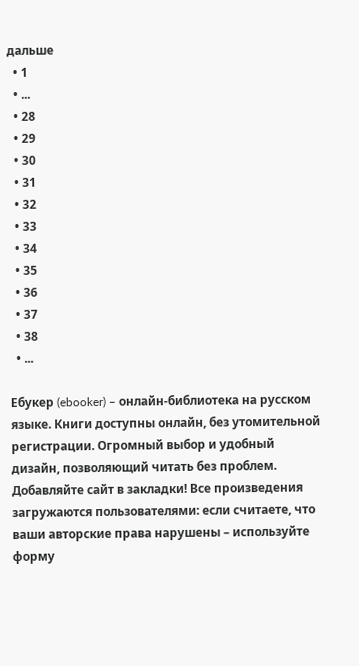дальше
  • 1
  • ...
  • 28
  • 29
  • 30
  • 31
  • 32
  • 33
  • 34
  • 35
  • 36
  • 37
  • 38
  • ...

Ебукер (ebooker) – онлайн-библиотека на русском языке. Книги доступны онлайн, без утомительной регистрации. Огромный выбор и удобный дизайн, позволяющий читать без проблем. Добавляйте сайт в закладки! Все произведения загружаются пользователями: если считаете, что ваши авторские права нарушены – используйте форму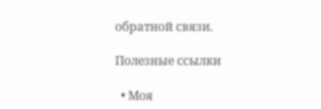обратной связи.

Полезные ссылки

  • Моя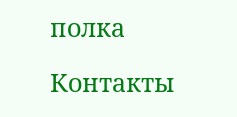полка

Контакты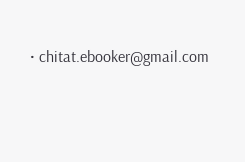• chitat.ebooker@gmail.com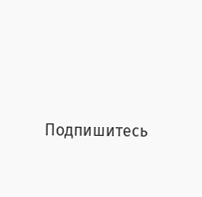Подпишитесь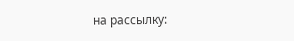на рассылку: